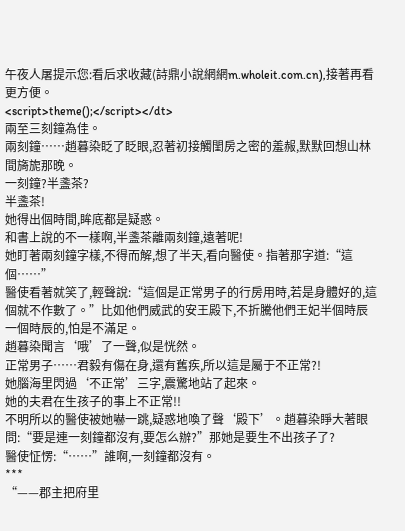午夜人屠提示您:看后求收藏(詩鼎小說網網m.wholeit.com.cn),接著再看更方便。
<script>theme();</script></dt>
兩至三刻鐘為佳。
兩刻鐘……趙暮染眨了眨眼,忍著初接觸閨房之密的羞赧,默默回想山林間旖旎那晚。
一刻鐘?半盞茶?
半盞茶!
她得出個時間,眸底都是疑惑。
和書上說的不一樣啊,半盞茶離兩刻鐘,遠著呢!
她盯著兩刻鐘字樣,不得而解,想了半天,看向醫使。指著那字道:“這個……”
醫使看著就笑了,輕聲說:“這個是正常男子的行房用時,若是身體好的,這個就不作數了。”比如他們威武的安王殿下,不折騰他們王妃半個時辰一個時辰的,怕是不滿足。
趙暮染聞言‘哦’了一聲,似是恍然。
正常男子……君毅有傷在身,還有舊疾,所以這是屬于不正常?!
她腦海里閃過‘不正常’三字,震驚地站了起來。
她的夫君在生孩子的事上不正常!!
不明所以的醫使被她嚇一跳,疑惑地喚了聲‘殿下’。趙暮染睜大著眼問:“要是連一刻鐘都沒有,要怎么辦?”那她是要生不出孩子了?
醫使怔愣:“……”誰啊,一刻鐘都沒有。
***
“——郡主把府里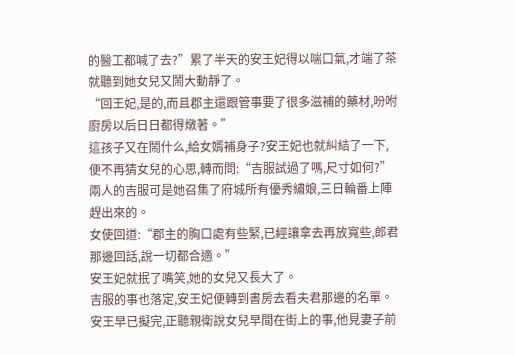的醫工都喊了去?”累了半天的安王妃得以喘口氣,才端了茶就聽到她女兒又鬧大動靜了。
“回王妃,是的,而且郡主還跟管事要了很多滋補的藥材,吩咐廚房以后日日都得燉著。”
這孩子又在鬧什么,給女婿補身子?安王妃也就糾結了一下,便不再猜女兒的心思,轉而問:“吉服試過了嗎,尺寸如何?”
兩人的吉服可是她召集了府城所有優秀繡娘,三日輪番上陣趕出來的。
女使回道:“郡主的胸口處有些緊,已經讓拿去再放寬些,郎君那邊回話,說一切都合適。”
安王妃就抿了嘴笑,她的女兒又長大了。
吉服的事也落定,安王妃便轉到書房去看夫君那邊的名單。安王早已擬完,正聽親衛說女兒早間在街上的事,他見妻子前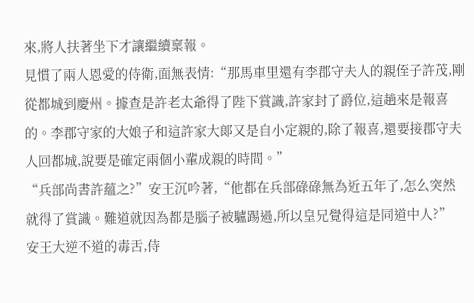來,將人扶著坐下才讓繼續稟報。
見慣了兩人恩愛的侍衛,面無表情:“那馬車里還有李郡守夫人的親侄子許茂,剛從都城到慶州。據查是許老太爺得了陛下賞識,許家封了爵位,這趟來是報喜的。李郡守家的大娘子和這許家大郞又是自小定親的,除了報喜,還要接郡守夫人回都城,說要是確定兩個小輩成親的時間。”
“兵部尚書許蘊之?”安王沉吟著,“他都在兵部碌碌無為近五年了,怎么突然就得了賞識。難道就因為都是腦子被驢踢過,所以皇兄覺得這是同道中人?”
安王大逆不道的毒舌,侍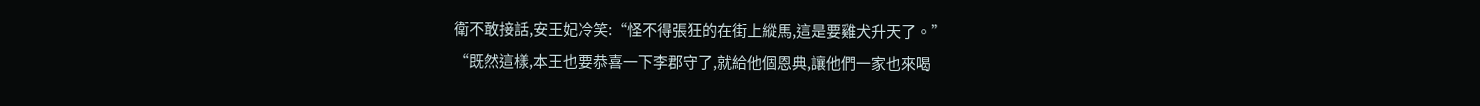衛不敢接話,安王妃冷笑:“怪不得張狂的在街上縱馬,這是要雞犬升天了。”
“既然這樣,本王也要恭喜一下李郡守了,就給他個恩典,讓他們一家也來喝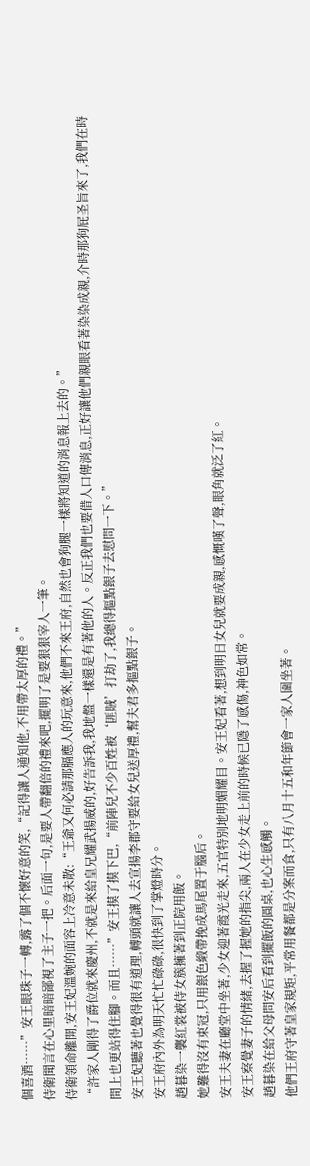個喜酒……”安王眼珠子一轉,露了個不懷好意的笑,“記得讓人通知他,不用帶太厚的禮。”
侍衛聞言在心里暗暗鄙視了主子一把。后面一句,是要人帶翻倍的禮來吧,擺明了是要狠狠宰人一筆。
侍衛領命離開,安王妃溫婉的面容上冷意未散:“王爺又何必請那膈應人的玩意來,他們不來王府,自然也會狗腿一樣將知道的消息報上去的。”
“許家人剛得了爵位就來慶州,不就是來給皇兄耀武揚威的,好告訴我,我地盤一樣還是有著他的人。反正我們也要借人口傳消息,正好讓他們親眼看著染染成親,介時那狗屁圣旨來了,我們在時間上也更站得住腳。而且……”安王摸了摸下巴,“前陣兒不少百姓被‘匪賊’打劫了,我總得摳點銀子去慰問一下。”
安王妃聽著也覺得很有道理,轉頭就讓人去宣揚李郡守要給女兒送厚禮,幫夫君多摳點銀子。
安王府內外為明天忙忙碌碌,很快到了掌燈時分。
趙暮染一襲紅裳被侍女簇擁著到正院用飯。
她難得沒有束冠,只用銀色緞帶挽成馬尾置于腦后。
安王夫妻在廳堂中坐著,少女迎著霞光走來,五官特別地明媚耀目。安王妃看著,想到明日女兒就要成親,感慨嘆了聲,眼角就泛了紅。
安王察覺妻子的情緒,去握了握她的指尖,兩人在少女走上前的時候已隱了感傷,神色如常。
趙暮染在給父母問安后看到擺飯的圓桌,也心生感觸。
他們王府守著皇家規矩,平常用餐都是分案而食,只有八月十五和年節會一家人圍坐著。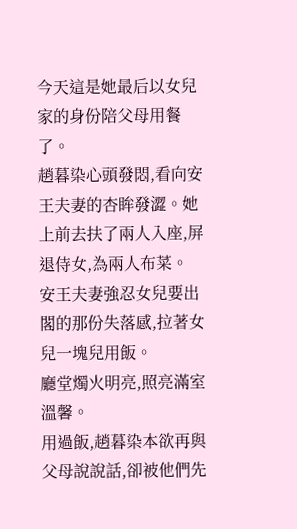今天這是她最后以女兒家的身份陪父母用餐了。
趙暮染心頭發悶,看向安王夫妻的杏眸發澀。她上前去扶了兩人入座,屏退侍女,為兩人布菜。
安王夫妻強忍女兒要出閣的那份失落感,拉著女兒一塊兒用飯。
廳堂燭火明亮,照亮滿室溫馨。
用過飯,趙暮染本欲再與父母說說話,卻被他們先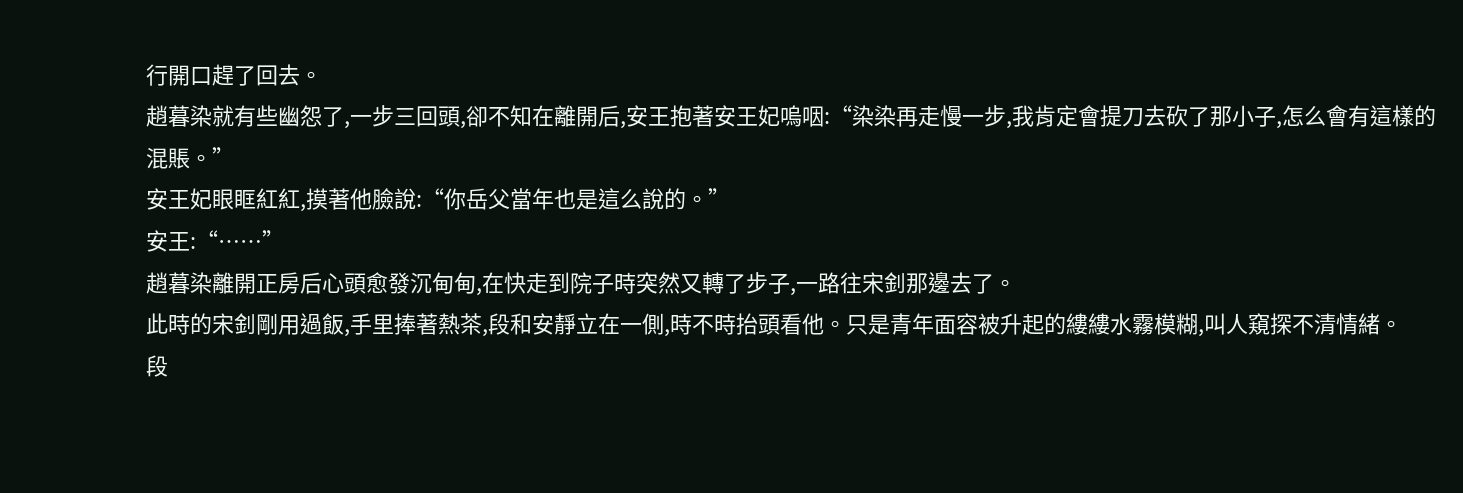行開口趕了回去。
趙暮染就有些幽怨了,一步三回頭,卻不知在離開后,安王抱著安王妃嗚咽:“染染再走慢一步,我肯定會提刀去砍了那小子,怎么會有這樣的混賬。”
安王妃眼眶紅紅,摸著他臉說:“你岳父當年也是這么說的。”
安王:“……”
趙暮染離開正房后心頭愈發沉甸甸,在快走到院子時突然又轉了步子,一路往宋釗那邊去了。
此時的宋釗剛用過飯,手里捧著熱茶,段和安靜立在一側,時不時抬頭看他。只是青年面容被升起的縷縷水霧模糊,叫人窺探不清情緒。
段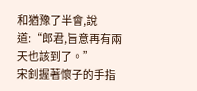和猶豫了半會,說道:“郎君,旨意再有兩天也該到了。”
宋釗握著懷子的手指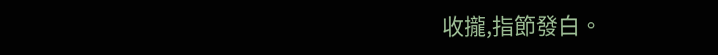收攏,指節發白。